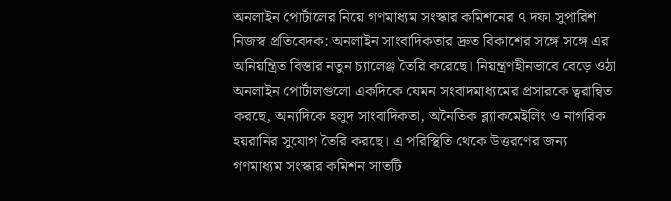অনলাইন পোর্টালের নিয়ে গণমাধ্যম সংস্কার কমিশনের ৭ দফা সুপারিশ
নিজস্ব প্রতিবেদক: অনলাইন সাংবাদিকতার দ্রুত বিকাশের সঙ্গে সঙ্গে এর অনিয়ন্ত্রিত বিস্তার নতুন চ্যালেঞ্জ তৈরি করেছে। নিয়ন্ত্রণহীনভাবে বেড়ে ওঠা অনলাইন পোর্টালগুলো একদিকে যেমন সংবাদমাধ্যমের প্রসারকে ত্বরান্বিত করছে, অন্যদিকে হলুদ সাংবাদিকতা, অনৈতিক ব্ল্যাকমেইলিং ও নাগরিক হয়রানির সুযোগ তৈরি করছে। এ পরিস্থিতি থেকে উত্তরণের জন্য গণমাধ্যম সংস্কার কমিশন সাতটি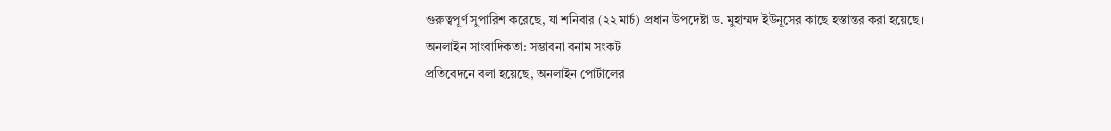গুরুত্বপূর্ণ সুপারিশ করেছে, যা শনিবার (২২ মার্চ) প্রধান উপদেষ্টা ড. মুহাম্মদ ইউনূসের কাছে হস্তান্তর করা হয়েছে।
অনলাইন সাংবাদিকতা: সম্ভাবনা বনাম সংকট
প্রতিবেদনে বলা হয়েছে, অনলাইন পোর্টালের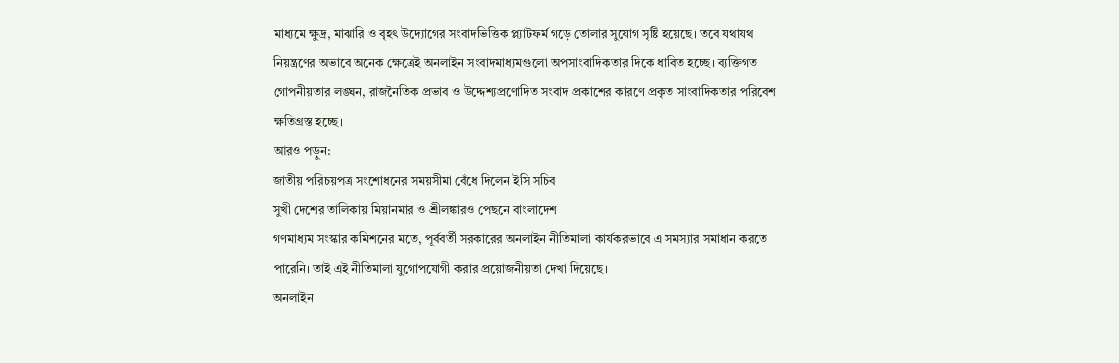মাধ্যমে ক্ষুদ্র, মাঝারি ও বৃহৎ উদ্যোগের সংবাদভিত্তিক প্ল্যাটফর্ম গড়ে তোলার সুযোগ সৃষ্টি হয়েছে। তবে যথাযথ নিয়ন্ত্রণের অভাবে অনেক ক্ষেত্রেই অনলাইন সংবাদমাধ্যমগুলো অপসাংবাদিকতার দিকে ধাবিত হচ্ছে। ব্যক্তিগত গোপনীয়তার লঙ্ঘন, রাজনৈতিক প্রভাব ও উদ্দেশ্যপ্রণোদিত সংবাদ প্রকাশের কারণে প্রকৃত সাংবাদিকতার পরিবেশ ক্ষতিগ্রস্ত হচ্ছে।
আরও পড়ুন:
জাতীয় পরিচয়পত্র সংশোধনের সময়সীমা বেঁধে দিলেন ইসি সচিব
সুখী দেশের তালিকায় মিয়ানমার ও শ্রীলঙ্কারও পেছনে বাংলাদেশ
গণমাধ্যম সংস্কার কমিশনের মতে, পূর্ববর্তী সরকারের অনলাইন নীতিমালা কার্যকরভাবে এ সমস্যার সমাধান করতে পারেনি। তাই এই নীতিমালা যুগোপযোগী করার প্রয়োজনীয়তা দেখা দিয়েছে।
অনলাইন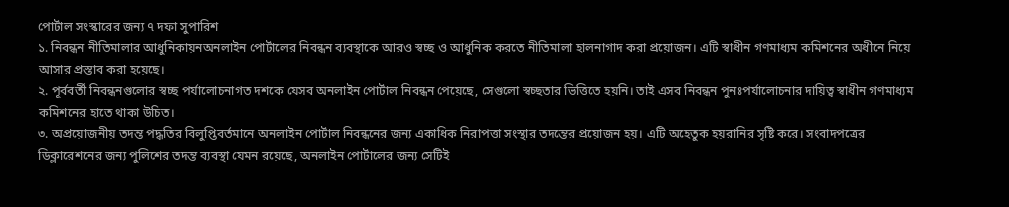পোর্টাল সংস্কারের জন্য ৭ দফা সুপারিশ
১. নিবন্ধন নীতিমালার আধুনিকায়নঅনলাইন পোর্টালের নিবন্ধন ব্যবস্থাকে আরও স্বচ্ছ ও আধুনিক করতে নীতিমালা হালনাগাদ করা প্রয়োজন। এটি স্বাধীন গণমাধ্যম কমিশনের অধীনে নিয়ে আসার প্রস্তাব করা হয়েছে।
২. পূর্ববর্তী নিবন্ধনগুলোর স্বচ্ছ পর্যালোচনাগত দশকে যেসব অনলাইন পোর্টাল নিবন্ধন পেয়েছে, সেগুলো স্বচ্ছতার ভিত্তিতে হয়নি। তাই এসব নিবন্ধন পুনঃপর্যালোচনার দায়িত্ব স্বাধীন গণমাধ্যম কমিশনের হাতে থাকা উচিত।
৩. অপ্রয়োজনীয় তদন্ত পদ্ধতির বিলুপ্তিবর্তমানে অনলাইন পোর্টাল নিবন্ধনের জন্য একাধিক নিরাপত্তা সংস্থার তদন্তের প্রয়োজন হয়। এটি অহেতুক হয়রানির সৃষ্টি করে। সংবাদপত্রের ডিক্লারেশনের জন্য পুলিশের তদন্ত ব্যবস্থা যেমন রয়েছে, অনলাইন পোর্টালের জন্য সেটিই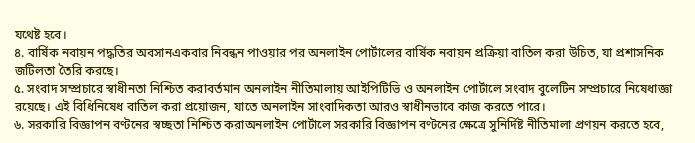যথেষ্ট হবে।
৪. বার্ষিক নবায়ন পদ্ধতির অবসানএকবার নিবন্ধন পাওয়ার পর অনলাইন পোর্টালের বার্ষিক নবায়ন প্রক্রিয়া বাতিল করা উচিত, যা প্রশাসনিক জটিলতা তৈরি করছে।
৫. সংবাদ সম্প্রচারে স্বাধীনতা নিশ্চিত করাবর্তমান অনলাইন নীতিমালায় আইপিটিভি ও অনলাইন পোর্টালে সংবাদ বুলেটিন সম্প্রচারে নিষেধাজ্ঞা রয়েছে। এই বিধিনিষেধ বাতিল করা প্রয়োজন, যাতে অনলাইন সাংবাদিকতা আরও স্বাধীনভাবে কাজ করতে পারে।
৬. সরকারি বিজ্ঞাপন বণ্টনের স্বচ্ছতা নিশ্চিত করাঅনলাইন পোর্টালে সরকারি বিজ্ঞাপন বণ্টনের ক্ষেত্রে সুনির্দিষ্ট নীতিমালা প্রণয়ন করতে হবে,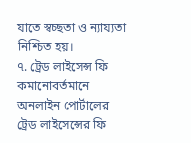যাতে স্বচ্ছতা ও ন্যায্যতা নিশ্চিত হয়।
৭. ট্রেড লাইসেন্স ফি কমানোবর্তমানে অনলাইন পোর্টালের ট্রেড লাইসেন্সের ফি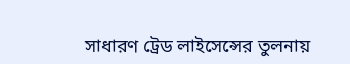সাধারণ ট্রেড লাইসেন্সের তুলনায়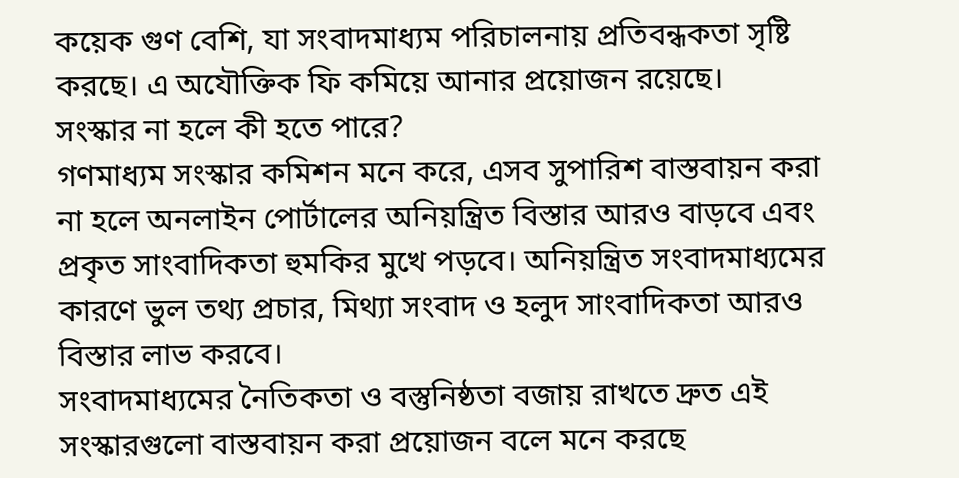কয়েক গুণ বেশি, যা সংবাদমাধ্যম পরিচালনায় প্রতিবন্ধকতা সৃষ্টি করছে। এ অযৌক্তিক ফি কমিয়ে আনার প্রয়োজন রয়েছে।
সংস্কার না হলে কী হতে পারে?
গণমাধ্যম সংস্কার কমিশন মনে করে, এসব সুপারিশ বাস্তবায়ন করা না হলে অনলাইন পোর্টালের অনিয়ন্ত্রিত বিস্তার আরও বাড়বে এবং প্রকৃত সাংবাদিকতা হুমকির মুখে পড়বে। অনিয়ন্ত্রিত সংবাদমাধ্যমের কারণে ভুল তথ্য প্রচার, মিথ্যা সংবাদ ও হলুদ সাংবাদিকতা আরও বিস্তার লাভ করবে।
সংবাদমাধ্যমের নৈতিকতা ও বস্তুনিষ্ঠতা বজায় রাখতে দ্রুত এই সংস্কারগুলো বাস্তবায়ন করা প্রয়োজন বলে মনে করছে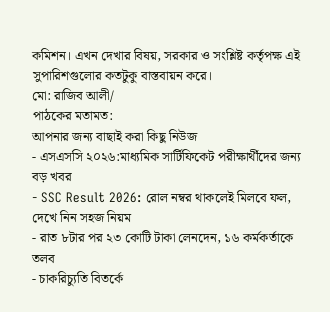কমিশন। এখন দেখার বিষয়, সরকার ও সংশ্লিষ্ট কর্তৃপক্ষ এই সুপারিশগুলোর কতটুকু বাস্তবায়ন করে।
মো: রাজিব আলী/
পাঠকের মতামত:
আপনার জন্য বাছাই করা কিছু নিউজ
- এসএসসি ২০২৬:মাধ্যমিক সার্টিফিকেট পরীক্ষার্থীদের জন্য বড় খবর
- SSC Result 2026: রোল নম্বর থাকলেই মিলবে ফল, দেখে নিন সহজ নিয়ম
- রাত ৮টার পর ২৩ কোটি টাকা লেনদেন, ১৬ কর্মকর্তাকে তলব
- চাকরিচ্যুতি বিতর্কে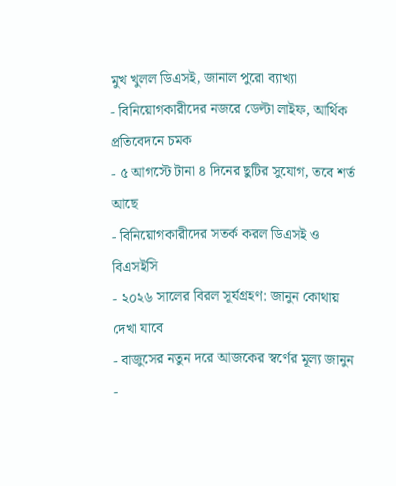মুখ খুলল ডিএসই, জানাল পুরো ব্যাখ্যা
- বিনিয়োগকারীদের নজরে ডেল্টা লাইফ, আর্থিক প্রতিবেদনে চমক
- ৫ আগস্টে টানা ৪ দিনের ছুটির সুযোগ, তবে শর্ত আছে
- বিনিয়োগকারীদের সতর্ক করল ডিএসই ও বিএসইসি
- ২০২৬ সালের বিরল সূর্যগ্রহণ: জানুন কোথায় দেখা যাবে
- বাজুসের নতুন দরে আজকের স্বর্ণের মূল্য জানুন
-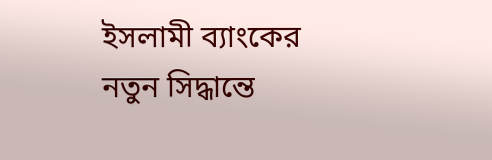ইসলামী ব্যাংকের নতুন সিদ্ধান্তে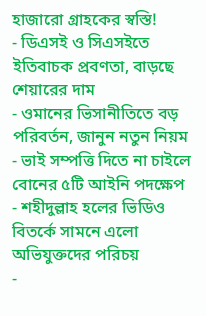হাজারো গ্রাহকের স্বস্তি!
- ডিএসই ও সিএসইতে ইতিবাচক প্রবণতা, বাড়ছে শেয়ারের দাম
- ওমানের ভিসানীতিতে বড় পরিবর্তন, জানুন নতুন নিয়ম
- ভাই সম্পত্তি দিতে না চাইলে বোনের ৫টি আইনি পদক্ষেপ
- শহীদুল্লাহ হলের ভিডিও বিতর্কে সামনে এলো অভিযুক্তদের পরিচয়
-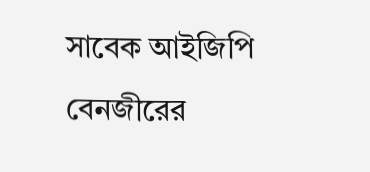সাবেক আইজিপি বেনজীরের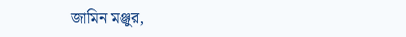জামিন মঞ্জুর,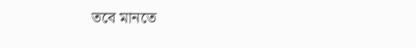তবে মানতে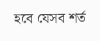হবে যেসব শর্ত